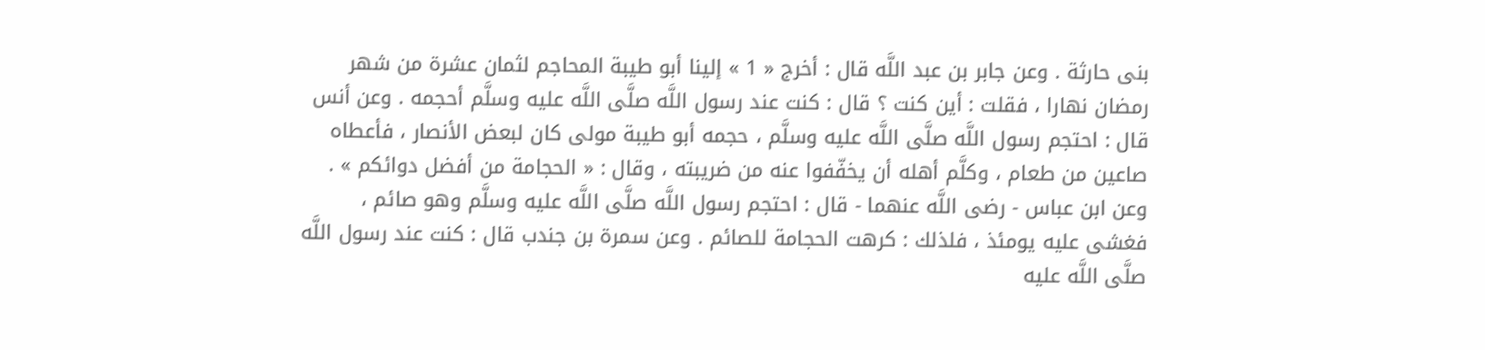بنى حارثة . وعن جابر بن عبد اللَّه قال : أخرج « 1 » إلينا أبو طيبة المحاجم لثمان عشرة من شهر رمضان نهارا ، فقلت : أين كنت ؟ قال : كنت عند رسول اللَّه صلَّى اللَّه عليه وسلَّم أحجمه . وعن أنس قال : احتجم رسول اللَّه صلَّى اللَّه عليه وسلَّم ، حجمه أبو طيبة مولى كان لبعض الأنصار ، فأعطاه صاعين من طعام ، وكلَّم أهله أن يخفّفوا عنه من ضريبته ، وقال : « الحجامة من أفضل دوائكم » .
وعن ابن عباس - رضى اللَّه عنهما - قال : احتجم رسول اللَّه صلَّى اللَّه عليه وسلَّم وهو صائم ، فغشى عليه يومئذ ، فلذلك : كرهت الحجامة للصائم . وعن سمرة بن جندب قال : كنت عند رسول اللَّه صلَّى اللَّه عليه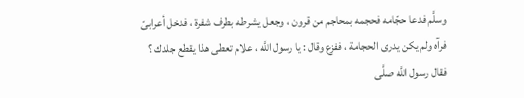وسلَّم فدعا حجّامه فحجمه بمحاجم من قرون ، وجعل يشرطه بطرف شفرة ، فدخل أعرابىّ فرآه ولم يكن يدرى الحجامة ، ففزع وقال : يا رسول اللَّه ، علام تعطى هذا يقطع جلدك ؟ فقال رسول اللَّه صلَّى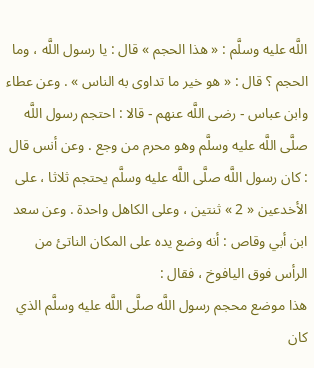اللَّه عليه وسلَّم : « هذا الحجم » قال : يا رسول اللَّه ، وما الحجم ؟ قال : « هو خير ما تداوى به الناس » . وعن عطاء وابن عباس - رضى اللَّه عنهم - قالا : احتجم رسول اللَّه صلَّى اللَّه عليه وسلَّم وهو محرم من وجع . وعن أنس قال : كان رسول اللَّه صلَّى اللَّه عليه وسلَّم يحتجم ثلاثا ، على الأخدعين « 2 » ثنتين ، وعلى الكاهل واحدة . وعن سعد ابن أبي وقاص : أنه وضع يده على المكان الناتئ من الرأس فوق اليافوخ ، فقال :
هذا موضع محجم رسول اللَّه صلَّى اللَّه عليه وسلَّم الذي كان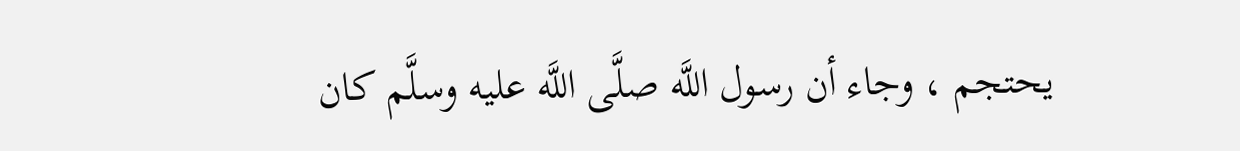يحتجم ، وجاء أن رسول اللَّه صلَّى اللَّه عليه وسلَّم كان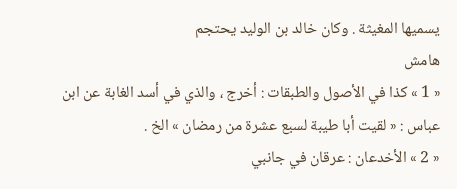يسميها المغيثة . وكان خالد بن الوليد يحتجم
هامش
« 1 » كذا في الأصول والطبقات : أخرج ، والذي في أسد الغابة عن ابن عباس : « لقيت أبا طيبة لسبع عشرة من رمضان » الخ .
« 2 » الأخدعان : عرقان في جانبي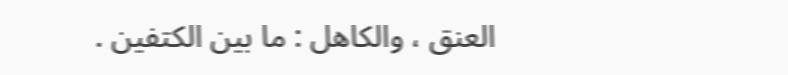العنق ، والكاهل : ما بين الكتفين .